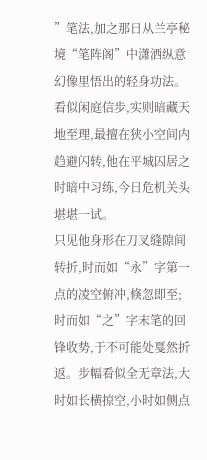”笔法,加之那日从兰亭秘境“笔阵阁”中潇洒纵意幻像里悟出的轻身功法。看似闲庭信步,实则暗藏天地至理,最擅在狭小空间内趋避闪转,他在平城囚居之时暗中习练,今日危机关头堪堪一试。
只见他身形在刀叉缝隙间转折,时而如“永”字第一点的凌空俯冲,倏忽即至;时而如“之”字末笔的回锋收势,于不可能处戛然折返。步幅看似全无章法,大时如长横掠空,小时如侧点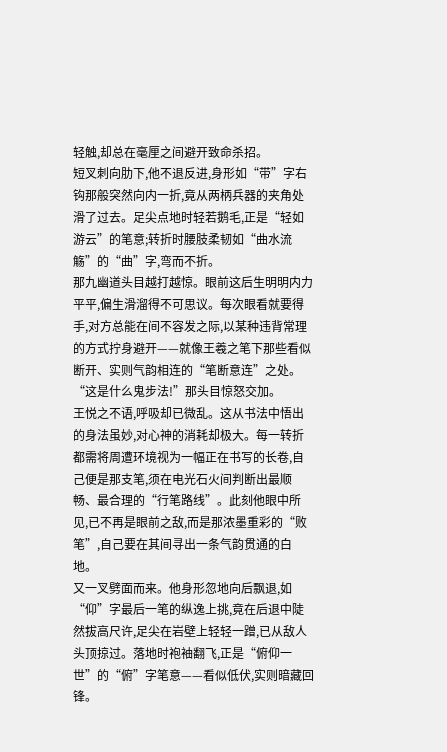轻触,却总在毫厘之间避开致命杀招。
短叉刺向肋下,他不退反进,身形如“带”字右钩那般突然向内一折,竟从两柄兵器的夹角处滑了过去。足尖点地时轻若鹅毛,正是“轻如游云”的笔意;转折时腰肢柔韧如“曲水流觞”的“曲”字,弯而不折。
那九幽道头目越打越惊。眼前这后生明明内力平平,偏生滑溜得不可思议。每次眼看就要得手,对方总能在间不容发之际,以某种违背常理的方式拧身避开——就像王羲之笔下那些看似断开、实则气韵相连的“笔断意连”之处。
“这是什么鬼步法!”那头目惊怒交加。
王悦之不语,呼吸却已微乱。这从书法中悟出的身法虽妙,对心神的消耗却极大。每一转折都需将周遭环境视为一幅正在书写的长卷,自己便是那支笔,须在电光石火间判断出最顺畅、最合理的“行笔路线”。此刻他眼中所见,已不再是眼前之敌,而是那浓墨重彩的“败笔”,自己要在其间寻出一条气韵贯通的白地。
又一叉劈面而来。他身形忽地向后飘退,如“仰”字最后一笔的纵逸上挑,竟在后退中陡然拔高尺许,足尖在岩壁上轻轻一蹭,已从敌人头顶掠过。落地时袍袖翻飞,正是“俯仰一世”的“俯”字笔意——看似低伏,实则暗藏回锋。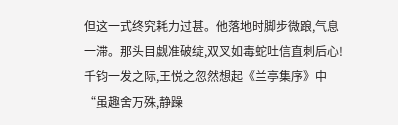但这一式终究耗力过甚。他落地时脚步微踉,气息一滞。那头目觑准破绽,双叉如毒蛇吐信直刺后心!
千钧一发之际,王悦之忽然想起《兰亭集序》中“虽趣舍万殊,静躁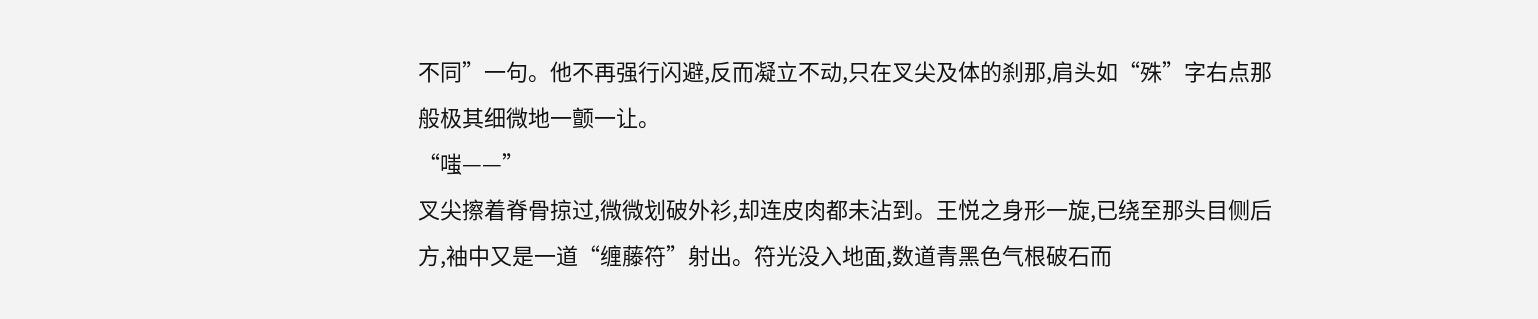不同”一句。他不再强行闪避,反而凝立不动,只在叉尖及体的刹那,肩头如“殊”字右点那般极其细微地一颤一让。
“嗤——”
叉尖擦着脊骨掠过,微微划破外衫,却连皮肉都未沾到。王悦之身形一旋,已绕至那头目侧后方,袖中又是一道“缠藤符”射出。符光没入地面,数道青黑色气根破石而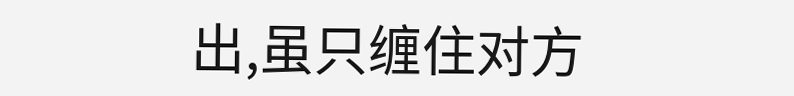出,虽只缠住对方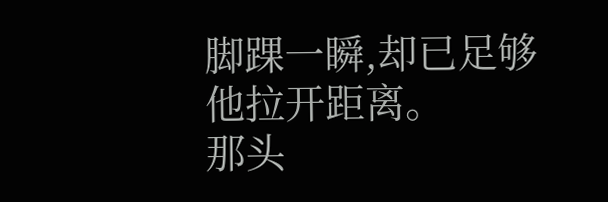脚踝一瞬,却已足够他拉开距离。
那头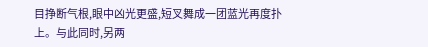目挣断气根,眼中凶光更盛,短叉舞成一团蓝光再度扑上。与此同时,另两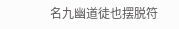名九幽道徒也摆脱符